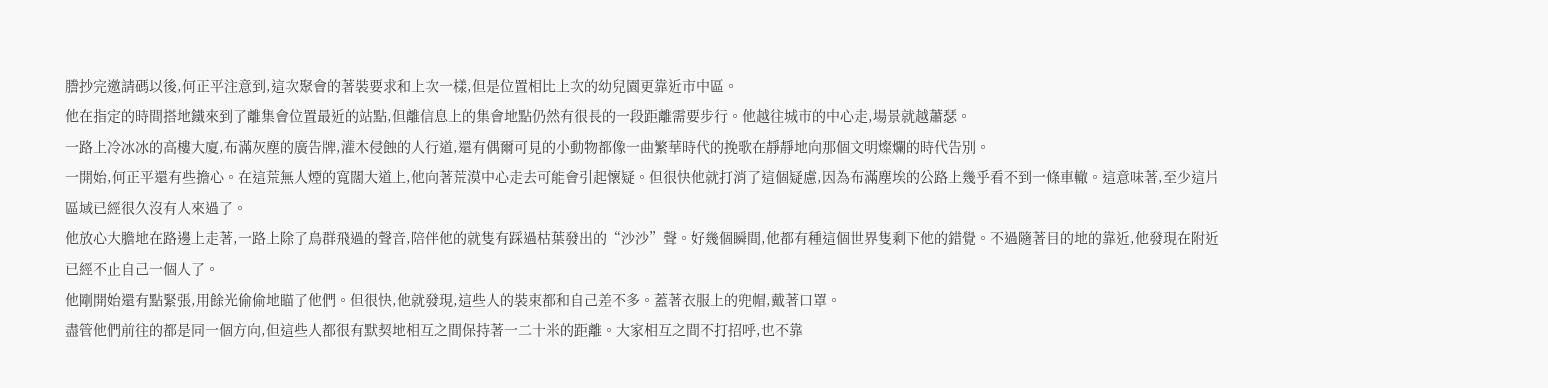謄抄完邀請碼以後,何正平注意到,這次聚會的著裝要求和上次一樣,但是位置相比上次的幼兒園更靠近市中區。
他在指定的時間搭地鐵來到了離集會位置最近的站點,但離信息上的集會地點仍然有很長的一段距離需要步行。他越往城市的中心走,場景就越蕭瑟。
一路上冷冰冰的高樓大廈,布滿灰塵的廣告牌,灌木侵蝕的人行道,還有偶爾可見的小動物都像一曲繁華時代的挽歌在靜靜地向那個文明燦爛的時代告別。
一開始,何正平還有些擔心。在這荒無人煙的寬闊大道上,他向著荒漠中心走去可能會引起懷疑。但很快他就打消了這個疑慮,因為布滿塵埃的公路上幾乎看不到一條車轍。這意味著,至少這片區域已經很久沒有人來過了。
他放心大膽地在路邊上走著,一路上除了鳥群飛過的聲音,陪伴他的就隻有踩過枯葉發出的“沙沙”聲。好幾個瞬間,他都有種這個世界隻剩下他的錯覺。不過隨著目的地的靠近,他發現在附近已經不止自己一個人了。
他剛開始還有點緊張,用餘光偷偷地瞄了他們。但很快,他就發現,這些人的裝束都和自己差不多。蓋著衣服上的兜帽,戴著口罩。
盡管他們前往的都是同一個方向,但這些人都很有默契地相互之間保持著一二十米的距離。大家相互之間不打招呼,也不靠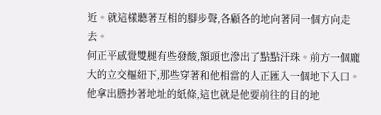近。就這樣聽著互相的腳步聲,各顧各的地向著同一個方向走去。
何正平感覺雙腿有些發酸,額頭也滲出了點點汗珠。前方一個龐大的立交樞紐下,那些穿著和他相當的人正匯入一個地下入口。他拿出謄抄著地址的紙條,這也就是他要前往的目的地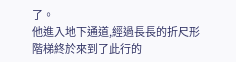了。
他進入地下通道,經過長長的折尺形階梯終於來到了此行的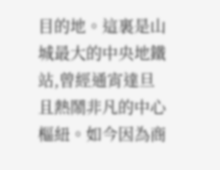目的地。這裏是山城最大的中央地鐵站,曾經通宵達旦且熱鬧非凡的中心樞紐。如今因為商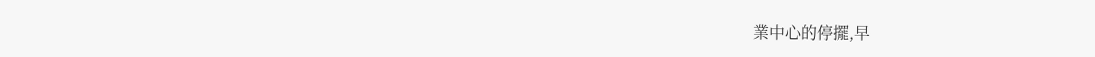業中心的停擺,早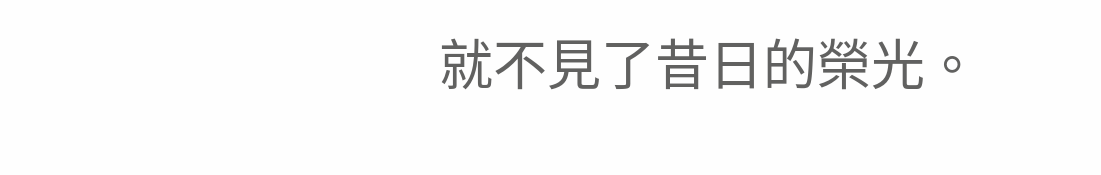就不見了昔日的榮光。